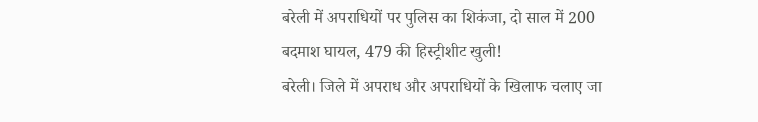बरेली में अपराधियों पर पुलिस का शिकंजा, दो साल में 200 बदमाश घायल, 479 की हिस्ट्रीशीट खुली!
बरेली। जिले में अपराध और अपराधियों के खिलाफ चलाए जा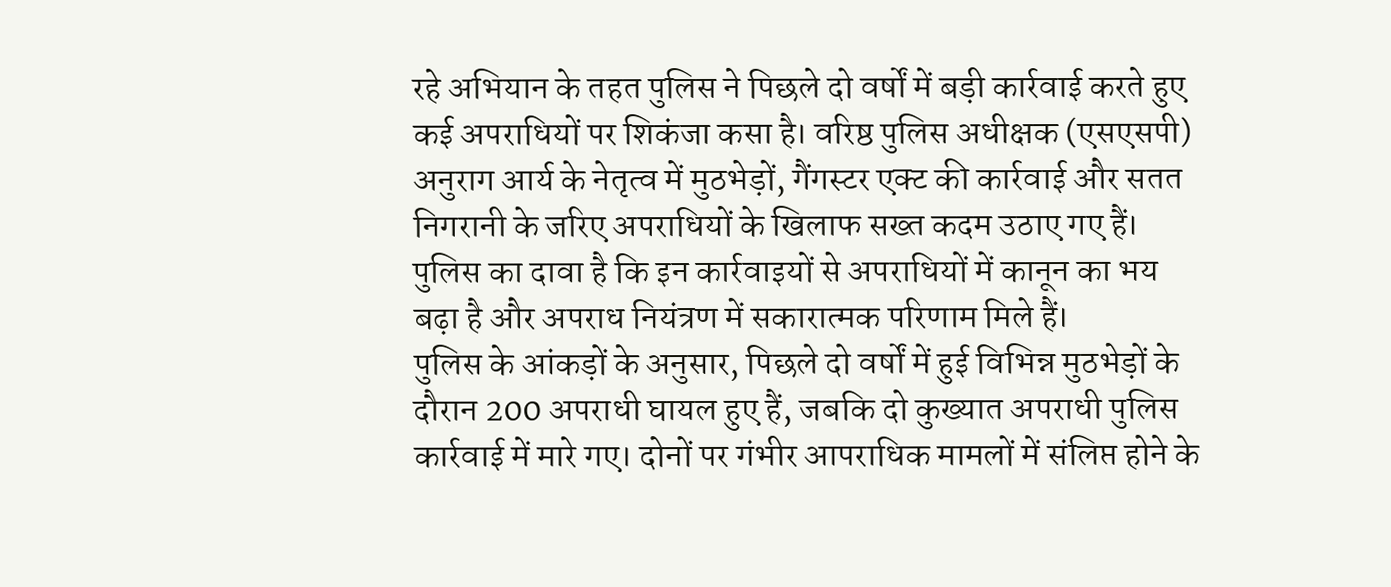रहे अभियान के तहत पुलिस ने पिछले दो वर्षों में बड़ी कार्रवाई करते हुए कई अपराधियों पर शिकंजा कसा है। वरिष्ठ पुलिस अधीक्षक (एसएसपी) अनुराग आर्य के नेतृत्व में मुठभेड़ों, गैंगस्टर एक्ट की कार्रवाई और सतत निगरानी के जरिए अपराधियों के खिलाफ सख्त कदम उठाए गए हैं। पुलिस का दावा है कि इन कार्रवाइयों से अपराधियों में कानून का भय बढ़ा है और अपराध नियंत्रण में सकारात्मक परिणाम मिले हैं।
पुलिस के आंकड़ों के अनुसार, पिछले दो वर्षों में हुई विभिन्न मुठभेड़ों के दौरान 200 अपराधी घायल हुए हैं, जबकि दो कुख्यात अपराधी पुलिस कार्रवाई में मारे गए। दोनों पर गंभीर आपराधिक मामलों में संलिप्त होने के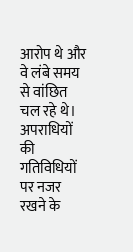आरोप थे और वे लंबे समय से वांछित चल रहे थे।
अपराधियों की गतिविधियों पर नजर रखने के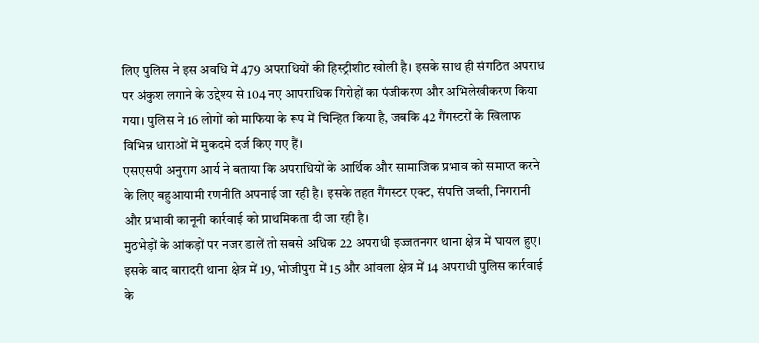लिए पुलिस ने इस अवधि में 479 अपराधियों की हिस्ट्रीशीट खोली है। इसके साथ ही संगठित अपराध पर अंकुश लगाने के उद्देश्य से 104 नए आपराधिक गिरोहों का पंजीकरण और अभिलेखीकरण किया गया। पुलिस ने 16 लोगों को माफिया के रूप में चिन्हित किया है, जबकि 42 गैंगस्टरों के खिलाफ विभिन्न धाराओं में मुकदमे दर्ज किए गए हैं।
एसएसपी अनुराग आर्य ने बताया कि अपराधियों के आर्थिक और सामाजिक प्रभाव को समाप्त करने के लिए बहुआयामी रणनीति अपनाई जा रही है। इसके तहत गैंगस्टर एक्ट, संपत्ति जब्ती, निगरानी और प्रभावी कानूनी कार्रवाई को प्राथमिकता दी जा रही है।
मुठभेड़ों के आंकड़ों पर नजर डालें तो सबसे अधिक 22 अपराधी इज्जतनगर थाना क्षेत्र में घायल हुए। इसके बाद बारादरी थाना क्षेत्र में 19, भोजीपुरा में 15 और आंवला क्षेत्र में 14 अपराधी पुलिस कार्रवाई के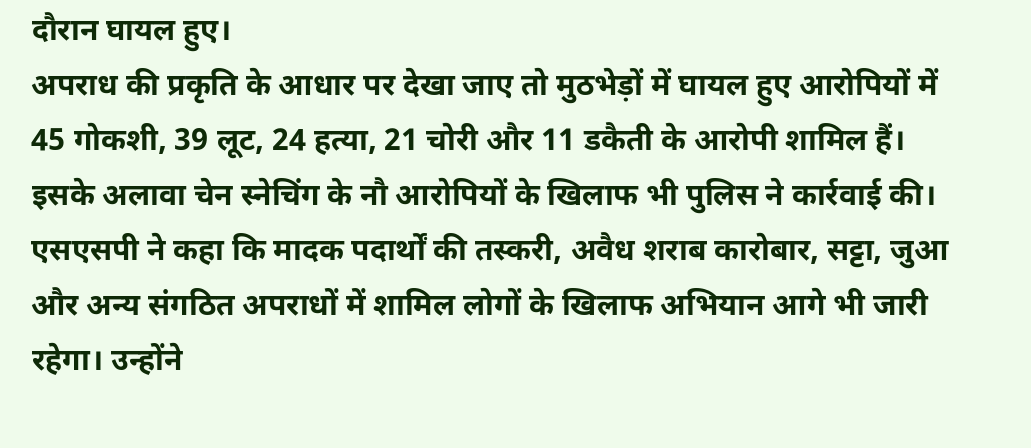दौरान घायल हुए।
अपराध की प्रकृति के आधार पर देखा जाए तो मुठभेड़ों में घायल हुए आरोपियों में 45 गोकशी, 39 लूट, 24 हत्या, 21 चोरी और 11 डकैती के आरोपी शामिल हैं। इसके अलावा चेन स्नेचिंग के नौ आरोपियों के खिलाफ भी पुलिस ने कार्रवाई की।
एसएसपी ने कहा कि मादक पदार्थों की तस्करी, अवैध शराब कारोबार, सट्टा, जुआ और अन्य संगठित अपराधों में शामिल लोगों के खिलाफ अभियान आगे भी जारी रहेगा। उन्होंने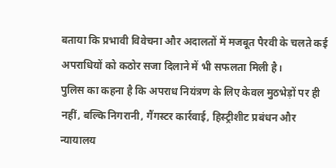बताया कि प्रभावी विवेचना और अदालतों में मजबूत पैरवी के चलते कई अपराधियों को कठोर सजा दिलाने में भी सफलता मिली है।
पुलिस का कहना है कि अपराध नियंत्रण के लिए केवल मुठभेड़ों पर ही नहीं, बल्कि निगरानी, गैंगस्टर कार्रवाई, हिस्ट्रीशीट प्रबंधन और न्यायालय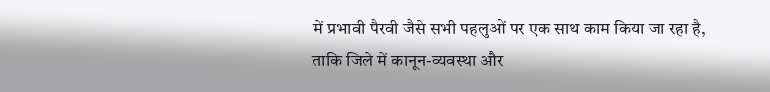में प्रभावी पैरवी जैसे सभी पहलुओं पर एक साथ काम किया जा रहा है, ताकि जिले में कानून-व्यवस्था और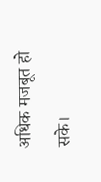अधिक मजबूत हो सके।